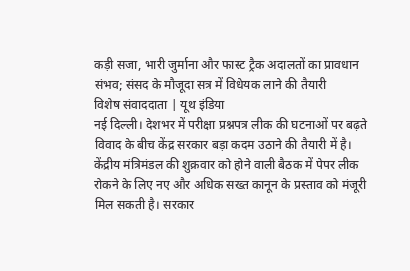कड़ी सजा, भारी जुर्माना और फास्ट ट्रैक अदालतों का प्रावधान संभव; संसद के मौजूदा सत्र में विधेयक लाने की तैयारी
विशेष संवाददाता | यूथ इंडिया
नई दिल्ली। देशभर में परीक्षा प्रश्नपत्र लीक की घटनाओं पर बढ़ते विवाद के बीच केंद्र सरकार बड़ा कदम उठाने की तैयारी में है। केंद्रीय मंत्रिमंडल की शुक्रवार को होने वाली बैठक में पेपर लीक रोकने के लिए नए और अधिक सख्त कानून के प्रस्ताव को मंजूरी मिल सकती है। सरकार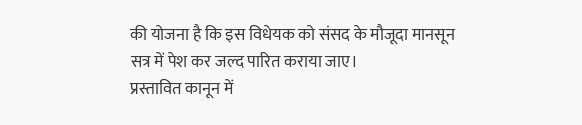की योजना है कि इस विधेयक को संसद के मौजूदा मानसून सत्र में पेश कर जल्द पारित कराया जाए।
प्रस्तावित कानून में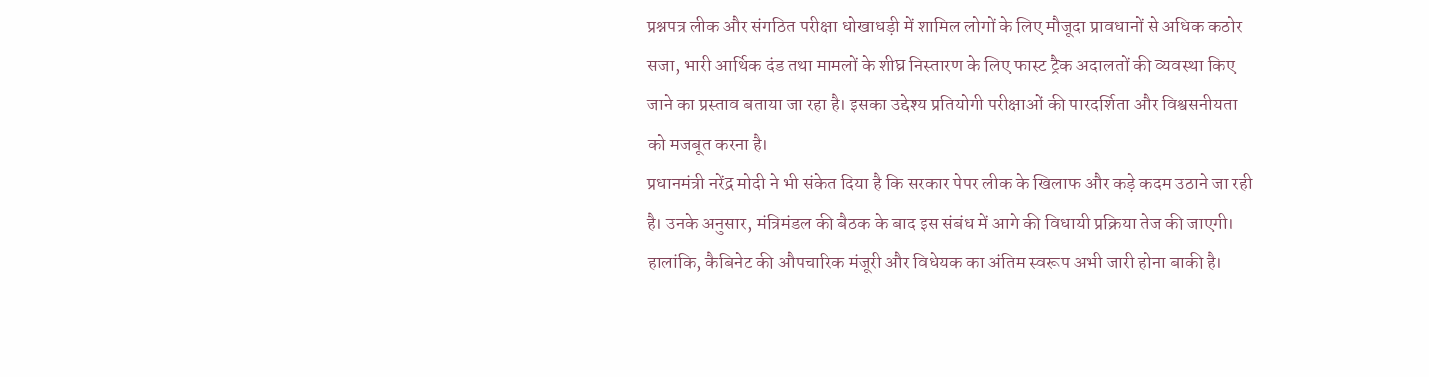प्रश्नपत्र लीक और संगठित परीक्षा धोखाधड़ी में शामिल लोगों के लिए मौजूदा प्रावधानों से अधिक कठोर सजा, भारी आर्थिक दंड तथा मामलों के शीघ्र निस्तारण के लिए फास्ट ट्रैक अदालतों की व्यवस्था किए जाने का प्रस्ताव बताया जा रहा है। इसका उद्देश्य प्रतियोगी परीक्षाओं की पारदर्शिता और विश्वसनीयता को मजबूत करना है।
प्रधानमंत्री नरेंद्र मोदी ने भी संकेत दिया है कि सरकार पेपर लीक के खिलाफ और कड़े कदम उठाने जा रही है। उनके अनुसार, मंत्रिमंडल की बैठक के बाद इस संबंध में आगे की विधायी प्रक्रिया तेज की जाएगी।
हालांकि, कैबिनेट की औपचारिक मंजूरी और विधेयक का अंतिम स्वरूप अभी जारी होना बाकी है।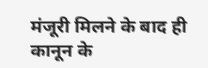मंजूरी मिलने के बाद ही कानून के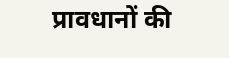प्रावधानों की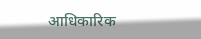आधिकारिक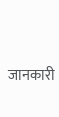जानकारी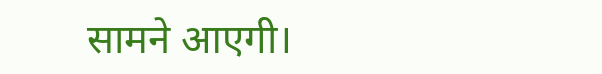सामने आएगी।